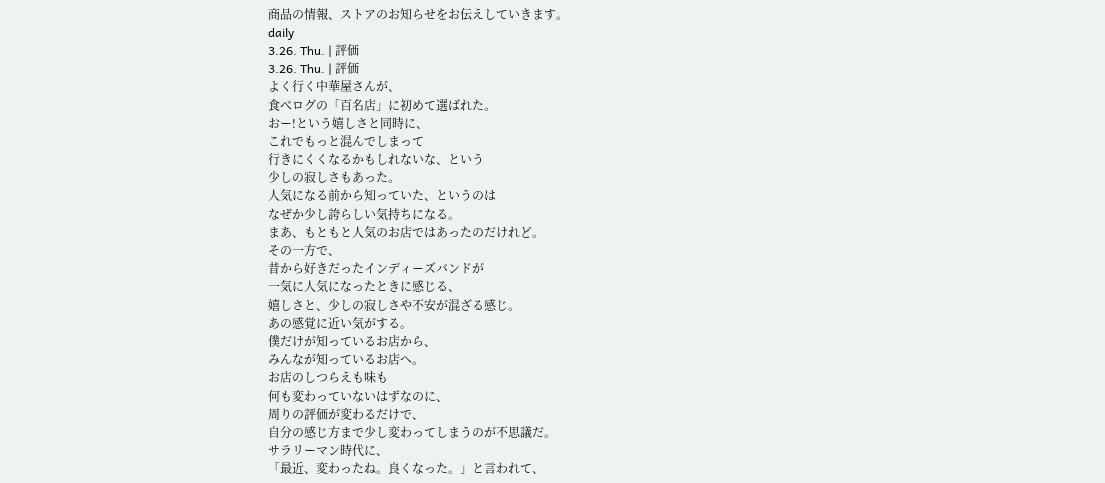商品の情報、ストアのお知らせをお伝えしていきます。
daily
3.26. Thu. | 評価
3.26. Thu. | 評価
よく行く中華屋さんが、
食べログの「百名店」に初めて選ばれた。
おー!という嬉しさと同時に、
これでもっと混んでしまって
行きにくくなるかもしれないな、という
少しの寂しさもあった。
人気になる前から知っていた、というのは
なぜか少し誇らしい気持ちになる。
まあ、もともと人気のお店ではあったのだけれど。
その一方で、
昔から好きだったインディーズバンドが
一気に人気になったときに感じる、
嬉しさと、少しの寂しさや不安が混ざる感じ。
あの感覚に近い気がする。
僕だけが知っているお店から、
みんなが知っているお店へ。
お店のしつらえも味も
何も変わっていないはずなのに、
周りの評価が変わるだけで、
自分の感じ方まで少し変わってしまうのが不思議だ。
サラリーマン時代に、
「最近、変わったね。良くなった。」と言われて、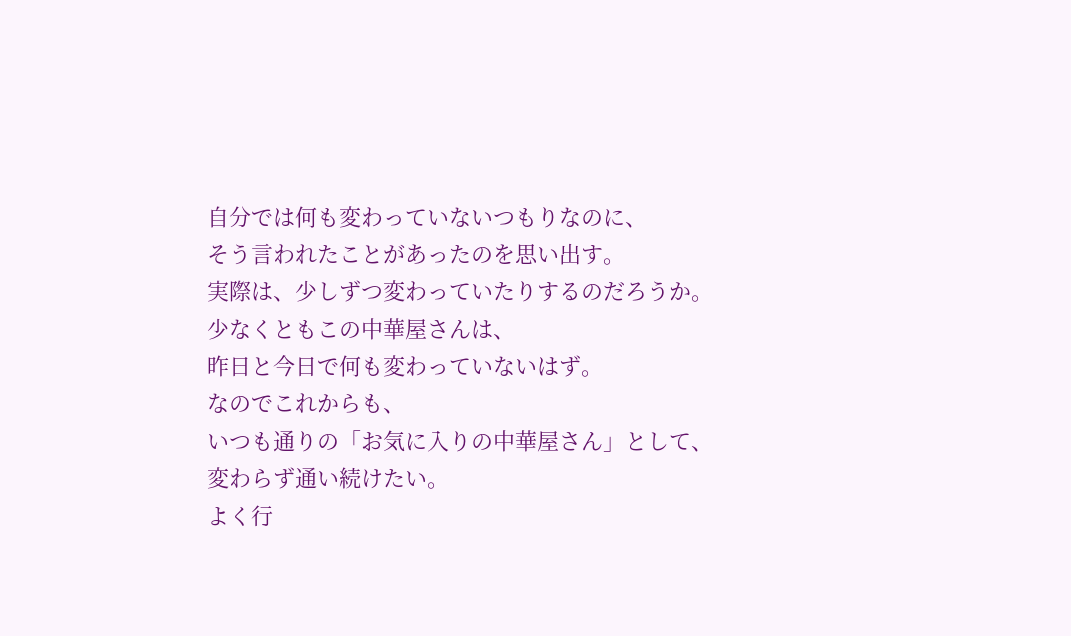自分では何も変わっていないつもりなのに、
そう言われたことがあったのを思い出す。
実際は、少しずつ変わっていたりするのだろうか。
少なくともこの中華屋さんは、
昨日と今日で何も変わっていないはず。
なのでこれからも、
いつも通りの「お気に入りの中華屋さん」として、
変わらず通い続けたい。
よく行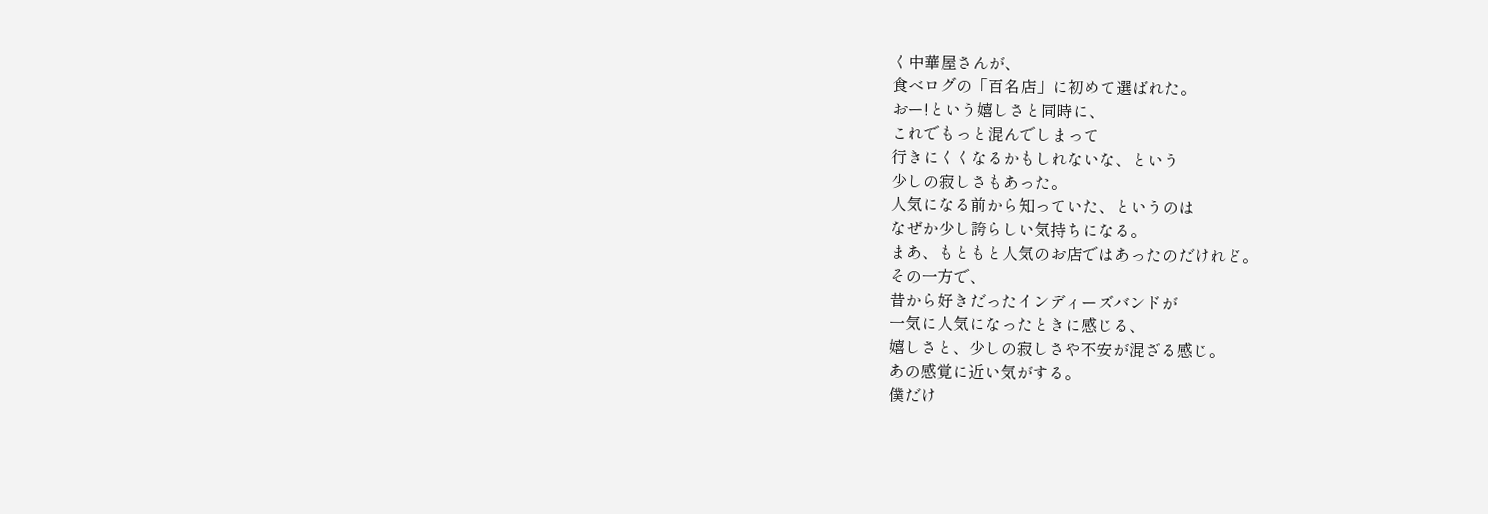く中華屋さんが、
食べログの「百名店」に初めて選ばれた。
おー!という嬉しさと同時に、
これでもっと混んでしまって
行きにくくなるかもしれないな、という
少しの寂しさもあった。
人気になる前から知っていた、というのは
なぜか少し誇らしい気持ちになる。
まあ、もともと人気のお店ではあったのだけれど。
その一方で、
昔から好きだったインディーズバンドが
一気に人気になったときに感じる、
嬉しさと、少しの寂しさや不安が混ざる感じ。
あの感覚に近い気がする。
僕だけ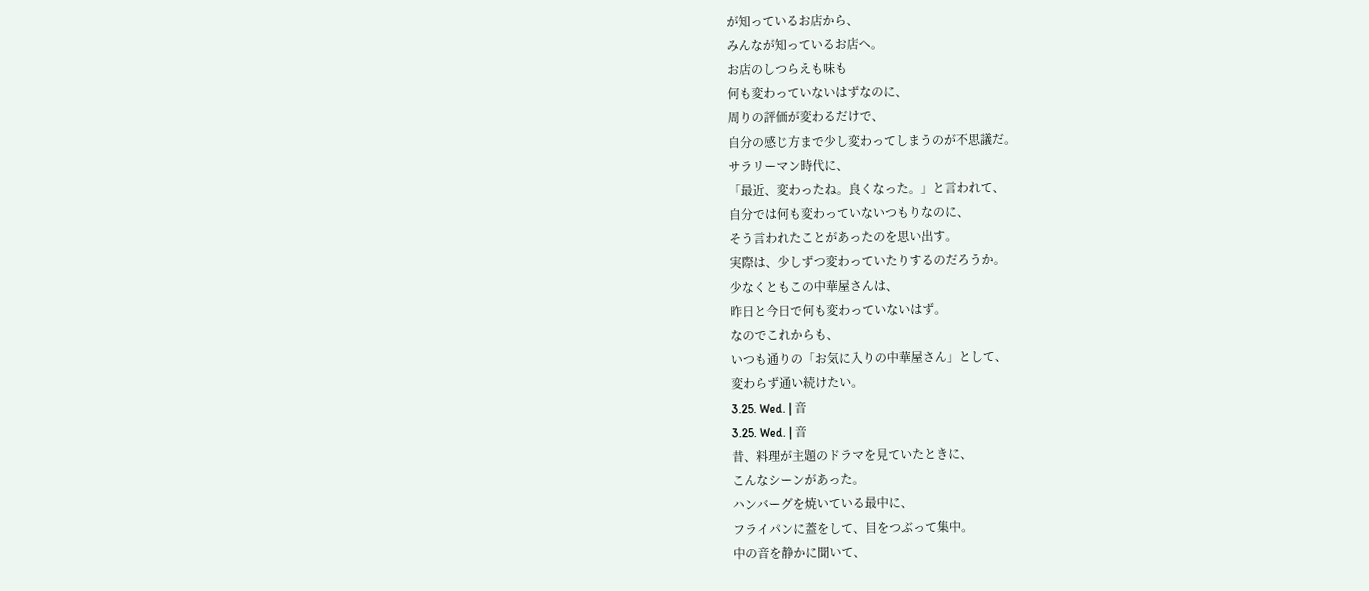が知っているお店から、
みんなが知っているお店へ。
お店のしつらえも味も
何も変わっていないはずなのに、
周りの評価が変わるだけで、
自分の感じ方まで少し変わってしまうのが不思議だ。
サラリーマン時代に、
「最近、変わったね。良くなった。」と言われて、
自分では何も変わっていないつもりなのに、
そう言われたことがあったのを思い出す。
実際は、少しずつ変わっていたりするのだろうか。
少なくともこの中華屋さんは、
昨日と今日で何も変わっていないはず。
なのでこれからも、
いつも通りの「お気に入りの中華屋さん」として、
変わらず通い続けたい。
3.25. Wed. | 音
3.25. Wed. | 音
昔、料理が主題のドラマを見ていたときに、
こんなシーンがあった。
ハンバーグを焼いている最中に、
フライパンに蓋をして、目をつぶって集中。
中の音を静かに聞いて、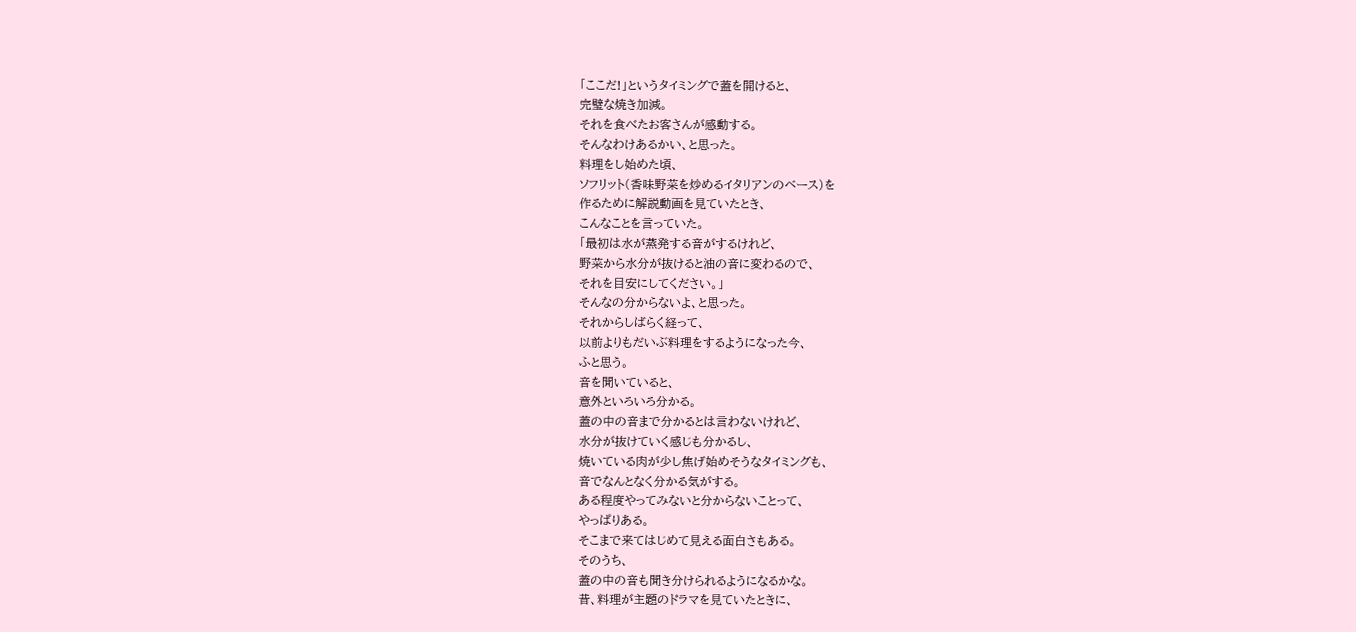「ここだ!」というタイミングで蓋を開けると、
完璧な焼き加減。
それを食べたお客さんが感動する。
そんなわけあるかい、と思った。
料理をし始めた頃、
ソフリット(香味野菜を炒めるイタリアンのベース)を
作るために解説動画を見ていたとき、
こんなことを言っていた。
「最初は水が蒸発する音がするけれど、
野菜から水分が抜けると油の音に変わるので、
それを目安にしてください。」
そんなの分からないよ、と思った。
それからしばらく経って、
以前よりもだいぶ料理をするようになった今、
ふと思う。
音を聞いていると、
意外といろいろ分かる。
蓋の中の音まで分かるとは言わないけれど、
水分が抜けていく感じも分かるし、
焼いている肉が少し焦げ始めそうなタイミングも、
音でなんとなく分かる気がする。
ある程度やってみないと分からないことって、
やっぱりある。
そこまで来てはじめて見える面白さもある。
そのうち、
蓋の中の音も聞き分けられるようになるかな。
昔、料理が主題のドラマを見ていたときに、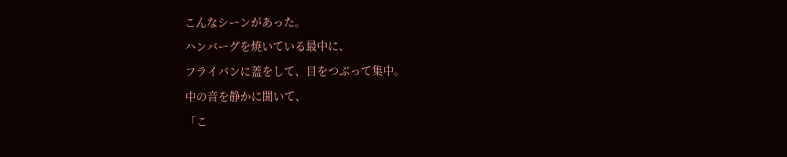こんなシーンがあった。
ハンバーグを焼いている最中に、
フライパンに蓋をして、目をつぶって集中。
中の音を静かに聞いて、
「こ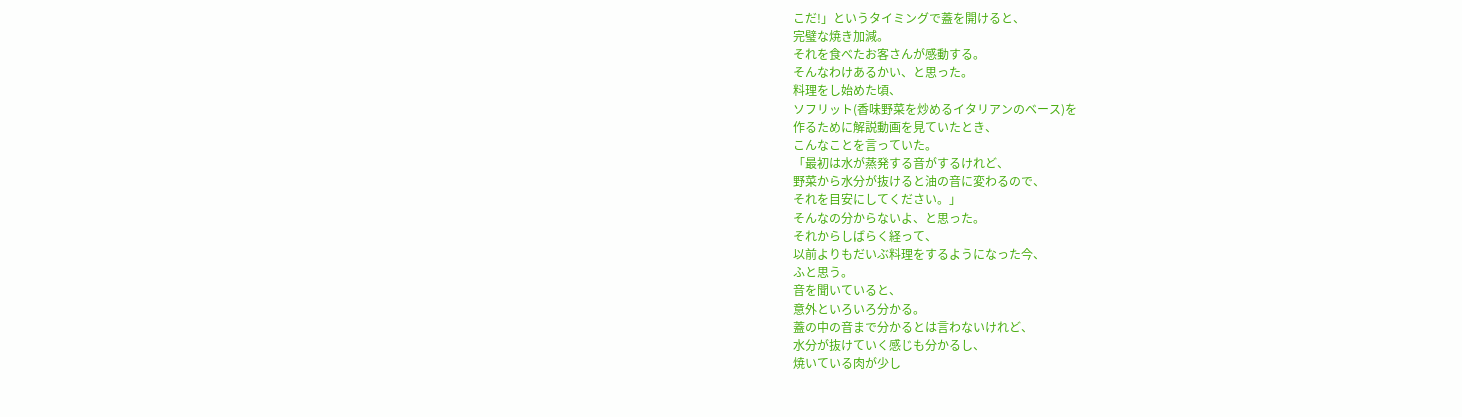こだ!」というタイミングで蓋を開けると、
完璧な焼き加減。
それを食べたお客さんが感動する。
そんなわけあるかい、と思った。
料理をし始めた頃、
ソフリット(香味野菜を炒めるイタリアンのベース)を
作るために解説動画を見ていたとき、
こんなことを言っていた。
「最初は水が蒸発する音がするけれど、
野菜から水分が抜けると油の音に変わるので、
それを目安にしてください。」
そんなの分からないよ、と思った。
それからしばらく経って、
以前よりもだいぶ料理をするようになった今、
ふと思う。
音を聞いていると、
意外といろいろ分かる。
蓋の中の音まで分かるとは言わないけれど、
水分が抜けていく感じも分かるし、
焼いている肉が少し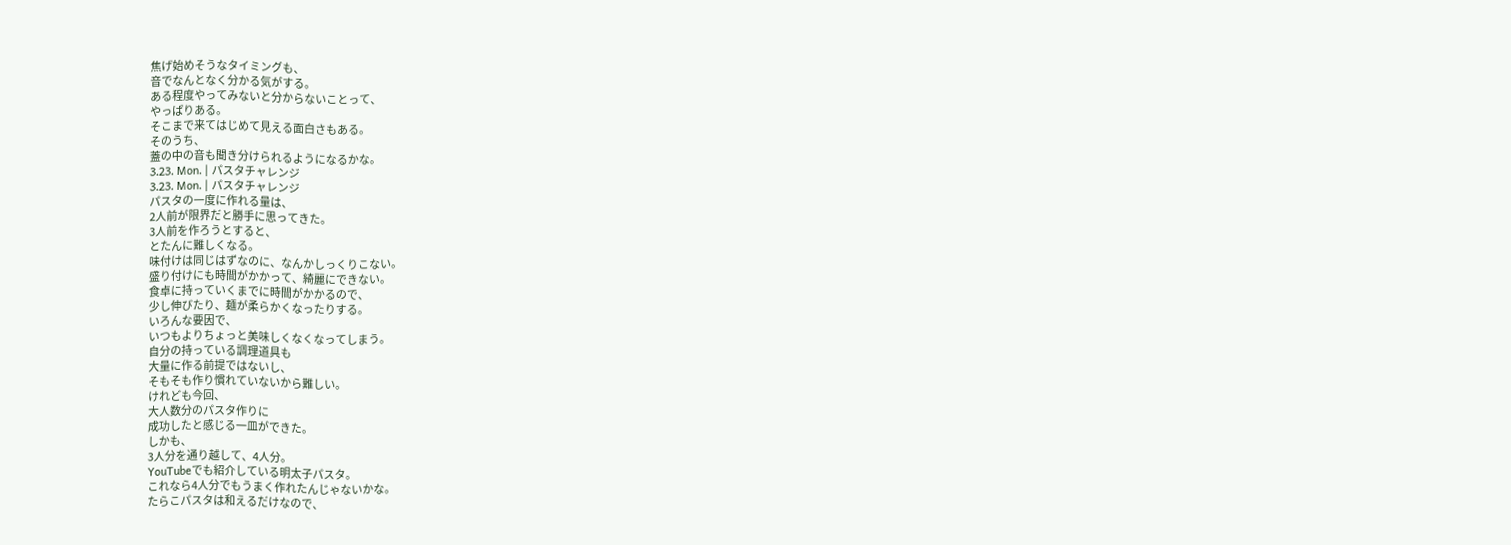焦げ始めそうなタイミングも、
音でなんとなく分かる気がする。
ある程度やってみないと分からないことって、
やっぱりある。
そこまで来てはじめて見える面白さもある。
そのうち、
蓋の中の音も聞き分けられるようになるかな。
3.23. Mon. | パスタチャレンジ
3.23. Mon. | パスタチャレンジ
パスタの一度に作れる量は、
2人前が限界だと勝手に思ってきた。
3人前を作ろうとすると、
とたんに難しくなる。
味付けは同じはずなのに、なんかしっくりこない。
盛り付けにも時間がかかって、綺麗にできない。
食卓に持っていくまでに時間がかかるので、
少し伸びたり、麺が柔らかくなったりする。
いろんな要因で、
いつもよりちょっと美味しくなくなってしまう。
自分の持っている調理道具も
大量に作る前提ではないし、
そもそも作り慣れていないから難しい。
けれども今回、
大人数分のパスタ作りに
成功したと感じる一皿ができた。
しかも、
3人分を通り越して、4人分。
YouTubeでも紹介している明太子パスタ。
これなら4人分でもうまく作れたんじゃないかな。
たらこパスタは和えるだけなので、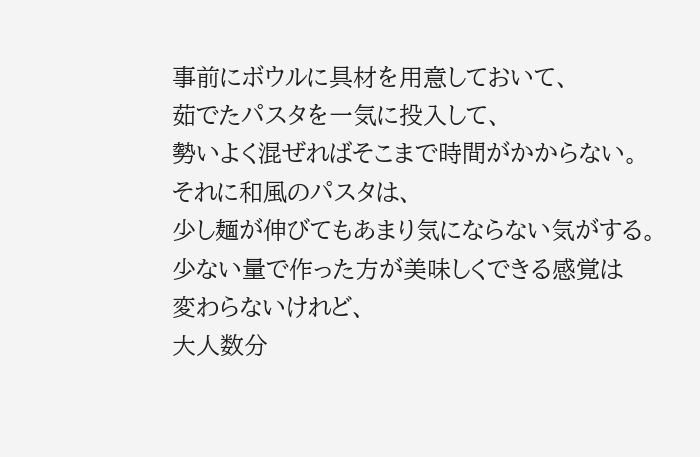事前にボウルに具材を用意しておいて、
茹でたパスタを一気に投入して、
勢いよく混ぜればそこまで時間がかからない。
それに和風のパスタは、
少し麺が伸びてもあまり気にならない気がする。
少ない量で作った方が美味しくできる感覚は
変わらないけれど、
大人数分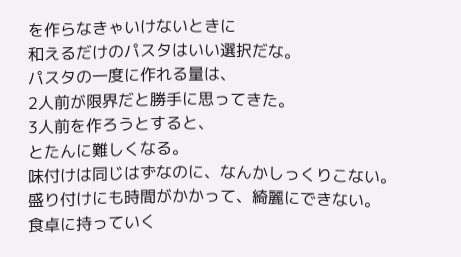を作らなきゃいけないときに
和えるだけのパスタはいい選択だな。
パスタの一度に作れる量は、
2人前が限界だと勝手に思ってきた。
3人前を作ろうとすると、
とたんに難しくなる。
味付けは同じはずなのに、なんかしっくりこない。
盛り付けにも時間がかかって、綺麗にできない。
食卓に持っていく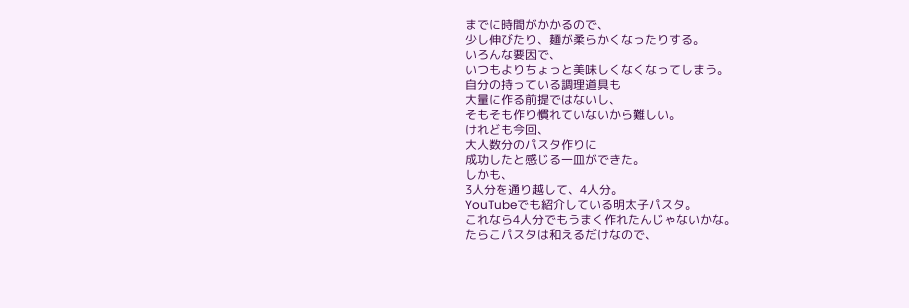までに時間がかかるので、
少し伸びたり、麺が柔らかくなったりする。
いろんな要因で、
いつもよりちょっと美味しくなくなってしまう。
自分の持っている調理道具も
大量に作る前提ではないし、
そもそも作り慣れていないから難しい。
けれども今回、
大人数分のパスタ作りに
成功したと感じる一皿ができた。
しかも、
3人分を通り越して、4人分。
YouTubeでも紹介している明太子パスタ。
これなら4人分でもうまく作れたんじゃないかな。
たらこパスタは和えるだけなので、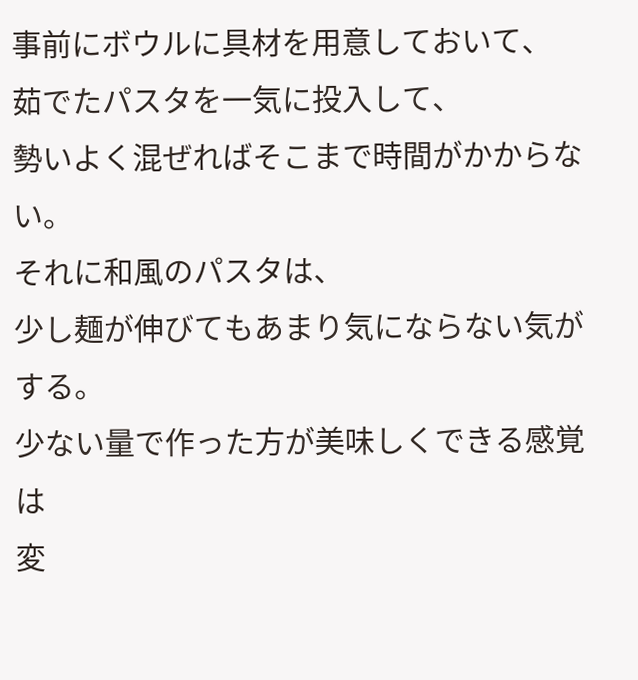事前にボウルに具材を用意しておいて、
茹でたパスタを一気に投入して、
勢いよく混ぜればそこまで時間がかからない。
それに和風のパスタは、
少し麺が伸びてもあまり気にならない気がする。
少ない量で作った方が美味しくできる感覚は
変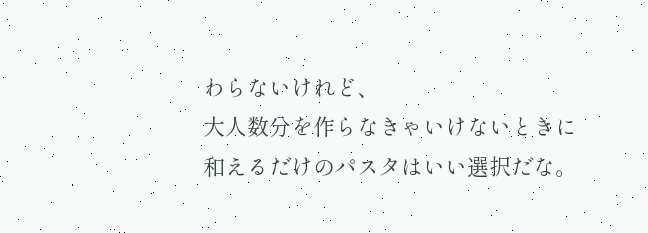わらないけれど、
大人数分を作らなきゃいけないときに
和えるだけのパスタはいい選択だな。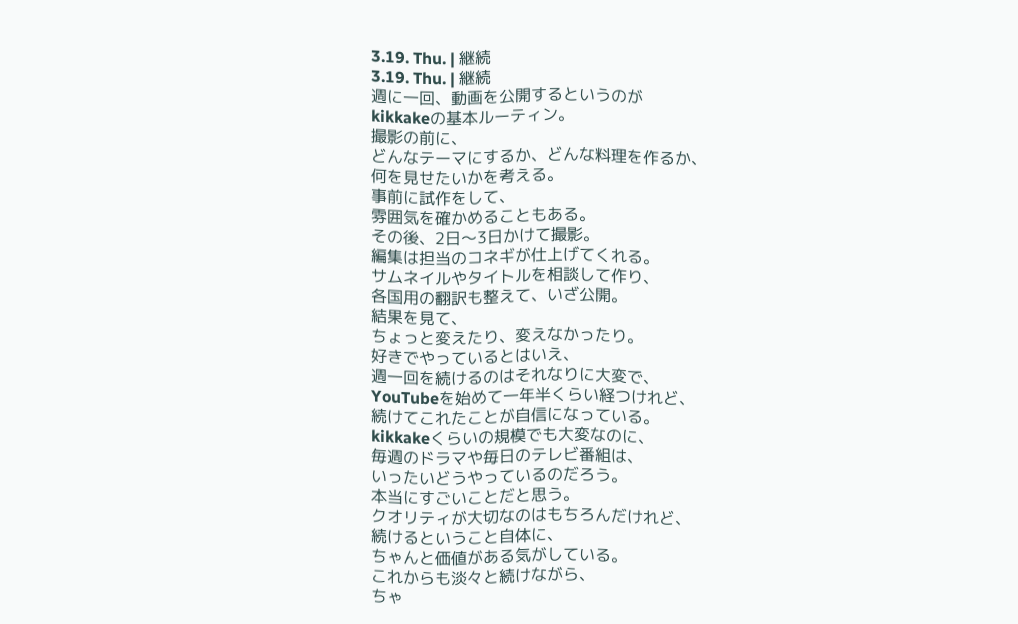3.19. Thu. | 継続
3.19. Thu. | 継続
週に一回、動画を公開するというのが
kikkakeの基本ルーティン。
撮影の前に、
どんなテーマにするか、どんな料理を作るか、
何を見せたいかを考える。
事前に試作をして、
雰囲気を確かめることもある。
その後、2日〜3日かけて撮影。
編集は担当のコネギが仕上げてくれる。
サムネイルやタイトルを相談して作り、
各国用の翻訳も整えて、いざ公開。
結果を見て、
ちょっと変えたり、変えなかったり。
好きでやっているとはいえ、
週一回を続けるのはそれなりに大変で、
YouTubeを始めて一年半くらい経つけれど、
続けてこれたことが自信になっている。
kikkakeくらいの規模でも大変なのに、
毎週のドラマや毎日のテレビ番組は、
いったいどうやっているのだろう。
本当にすごいことだと思う。
クオリティが大切なのはもちろんだけれど、
続けるということ自体に、
ちゃんと価値がある気がしている。
これからも淡々と続けながら、
ちゃ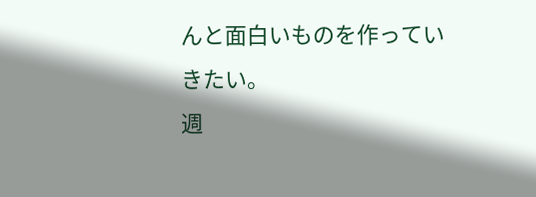んと面白いものを作っていきたい。
週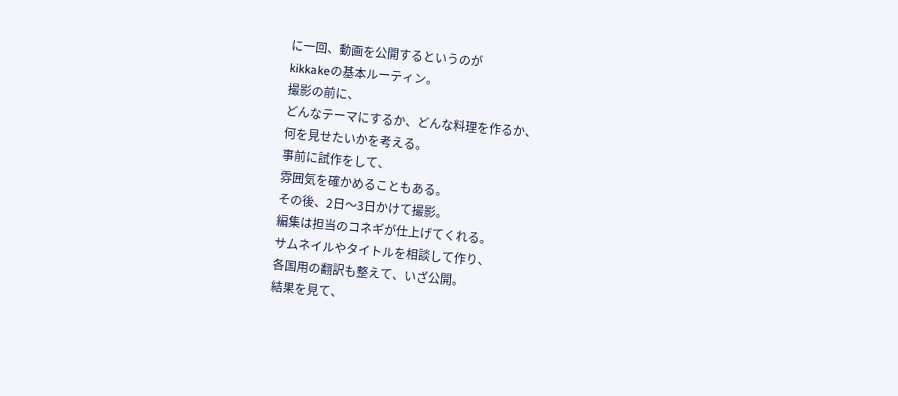に一回、動画を公開するというのが
kikkakeの基本ルーティン。
撮影の前に、
どんなテーマにするか、どんな料理を作るか、
何を見せたいかを考える。
事前に試作をして、
雰囲気を確かめることもある。
その後、2日〜3日かけて撮影。
編集は担当のコネギが仕上げてくれる。
サムネイルやタイトルを相談して作り、
各国用の翻訳も整えて、いざ公開。
結果を見て、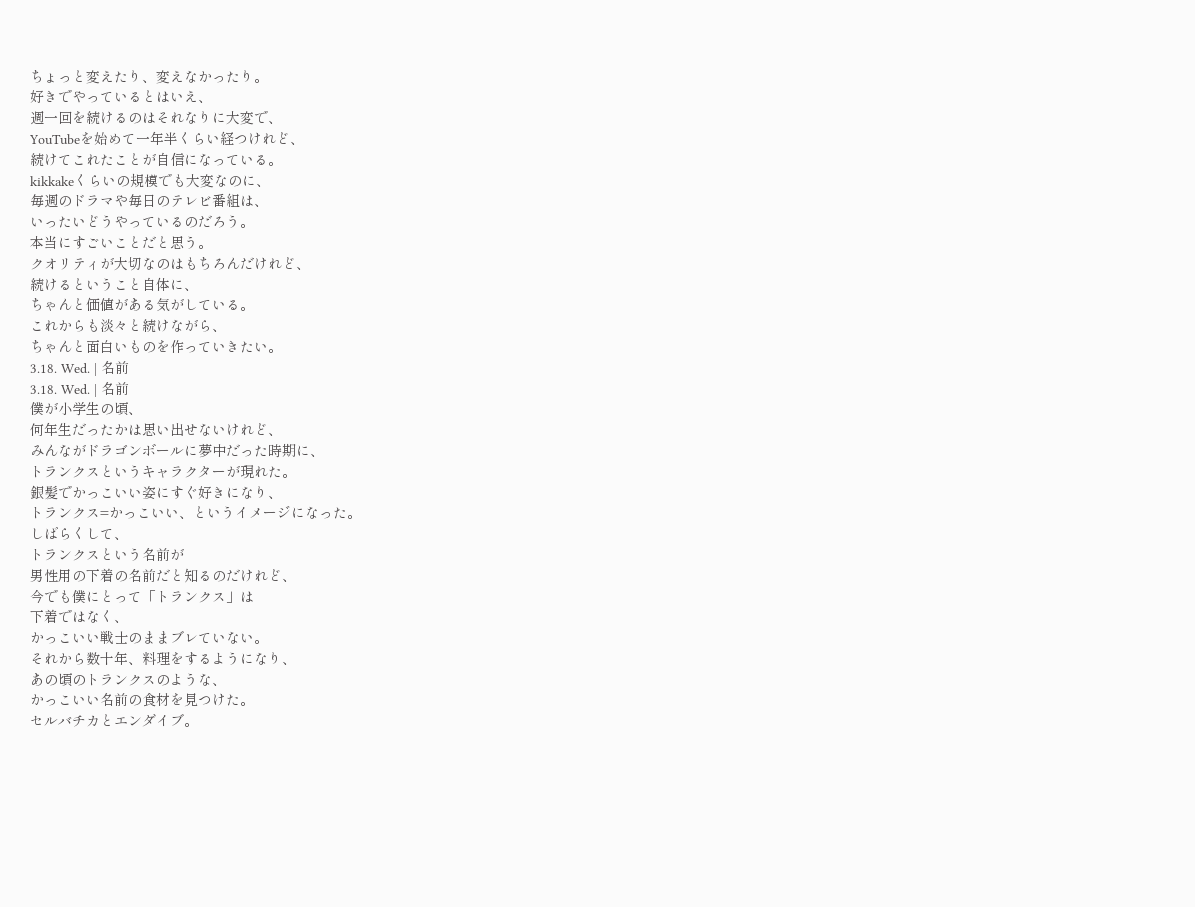ちょっと変えたり、変えなかったり。
好きでやっているとはいえ、
週一回を続けるのはそれなりに大変で、
YouTubeを始めて一年半くらい経つけれど、
続けてこれたことが自信になっている。
kikkakeくらいの規模でも大変なのに、
毎週のドラマや毎日のテレビ番組は、
いったいどうやっているのだろう。
本当にすごいことだと思う。
クオリティが大切なのはもちろんだけれど、
続けるということ自体に、
ちゃんと価値がある気がしている。
これからも淡々と続けながら、
ちゃんと面白いものを作っていきたい。
3.18. Wed. | 名前
3.18. Wed. | 名前
僕が小学生の頃、
何年生だったかは思い出せないけれど、
みんながドラゴンボールに夢中だった時期に、
トランクスというキャラクターが現れた。
銀髪でかっこいい姿にすぐ好きになり、
トランクス=かっこいい、というイメージになった。
しばらくして、
トランクスという名前が
男性用の下着の名前だと知るのだけれど、
今でも僕にとって「トランクス」は
下着ではなく、
かっこいい戦士のままブレていない。
それから数十年、料理をするようになり、
あの頃のトランクスのような、
かっこいい名前の食材を見つけた。
セルバチカとエンダイブ。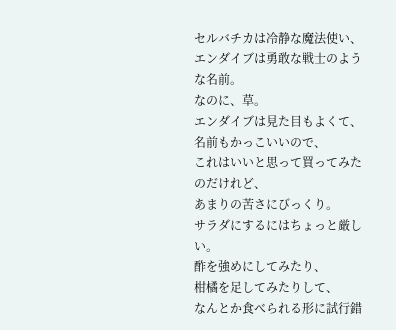セルバチカは冷静な魔法使い、
エンダイブは勇敢な戦士のような名前。
なのに、草。
エンダイブは見た目もよくて、
名前もかっこいいので、
これはいいと思って買ってみたのだけれど、
あまりの苦さにびっくり。
サラダにするにはちょっと厳しい。
酢を強めにしてみたり、
柑橘を足してみたりして、
なんとか食べられる形に試行錯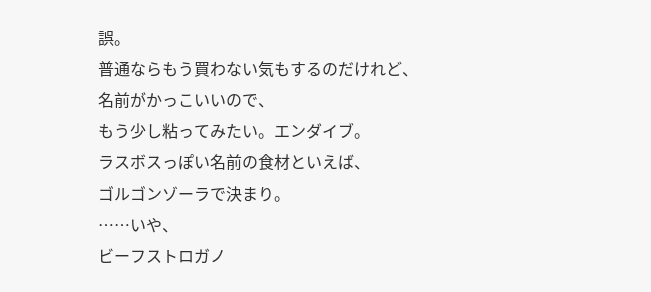誤。
普通ならもう買わない気もするのだけれど、
名前がかっこいいので、
もう少し粘ってみたい。エンダイブ。
ラスボスっぽい名前の食材といえば、
ゴルゴンゾーラで決まり。
……いや、
ビーフストロガノ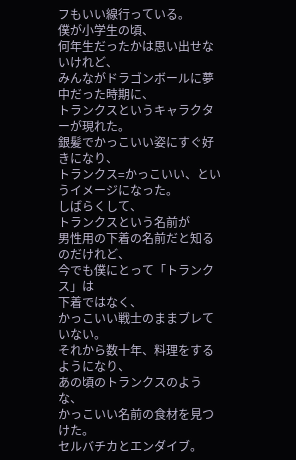フもいい線行っている。
僕が小学生の頃、
何年生だったかは思い出せないけれど、
みんながドラゴンボールに夢中だった時期に、
トランクスというキャラクターが現れた。
銀髪でかっこいい姿にすぐ好きになり、
トランクス=かっこいい、というイメージになった。
しばらくして、
トランクスという名前が
男性用の下着の名前だと知るのだけれど、
今でも僕にとって「トランクス」は
下着ではなく、
かっこいい戦士のままブレていない。
それから数十年、料理をするようになり、
あの頃のトランクスのような、
かっこいい名前の食材を見つけた。
セルバチカとエンダイブ。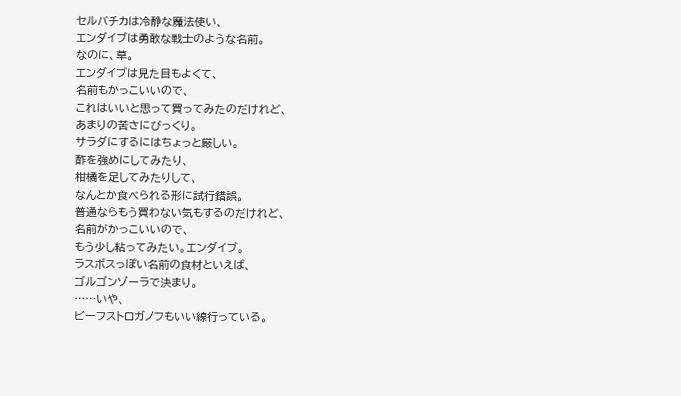セルバチカは冷静な魔法使い、
エンダイブは勇敢な戦士のような名前。
なのに、草。
エンダイブは見た目もよくて、
名前もかっこいいので、
これはいいと思って買ってみたのだけれど、
あまりの苦さにびっくり。
サラダにするにはちょっと厳しい。
酢を強めにしてみたり、
柑橘を足してみたりして、
なんとか食べられる形に試行錯誤。
普通ならもう買わない気もするのだけれど、
名前がかっこいいので、
もう少し粘ってみたい。エンダイブ。
ラスボスっぽい名前の食材といえば、
ゴルゴンゾーラで決まり。
……いや、
ビーフストロガノフもいい線行っている。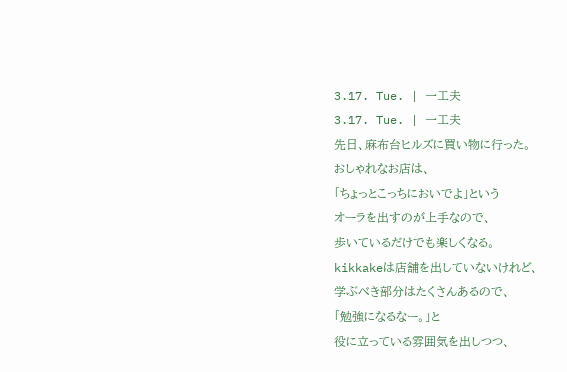3.17. Tue. | 一工夫
3.17. Tue. | 一工夫
先日、麻布台ヒルズに買い物に行った。
おしゃれなお店は、
「ちょっとこっちにおいでよ」という
オーラを出すのが上手なので、
歩いているだけでも楽しくなる。
kikkakeは店舗を出していないけれど、
学ぶべき部分はたくさんあるので、
「勉強になるなー。」と
役に立っている雰囲気を出しつつ、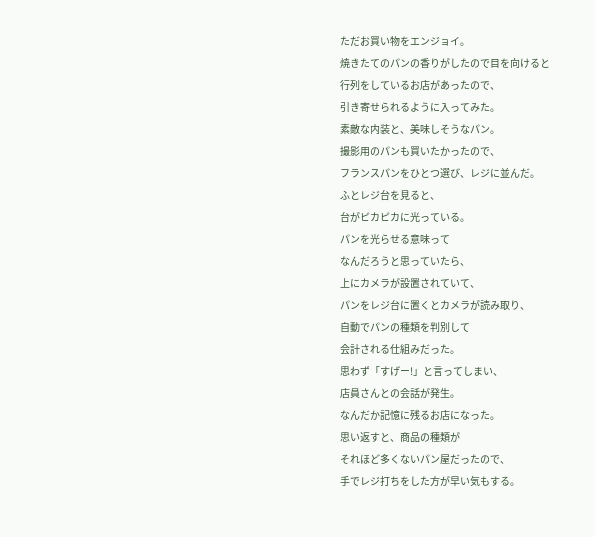ただお買い物をエンジョイ。
焼きたてのパンの香りがしたので目を向けると
行列をしているお店があったので、
引き寄せられるように入ってみた。
素敵な内装と、美味しそうなパン。
撮影用のパンも買いたかったので、
フランスパンをひとつ選び、レジに並んだ。
ふとレジ台を見ると、
台がピカピカに光っている。
パンを光らせる意味って
なんだろうと思っていたら、
上にカメラが設置されていて、
パンをレジ台に置くとカメラが読み取り、
自動でパンの種類を判別して
会計される仕組みだった。
思わず「すげー!」と言ってしまい、
店員さんとの会話が発生。
なんだか記憶に残るお店になった。
思い返すと、商品の種類が
それほど多くないパン屋だったので、
手でレジ打ちをした方が早い気もする。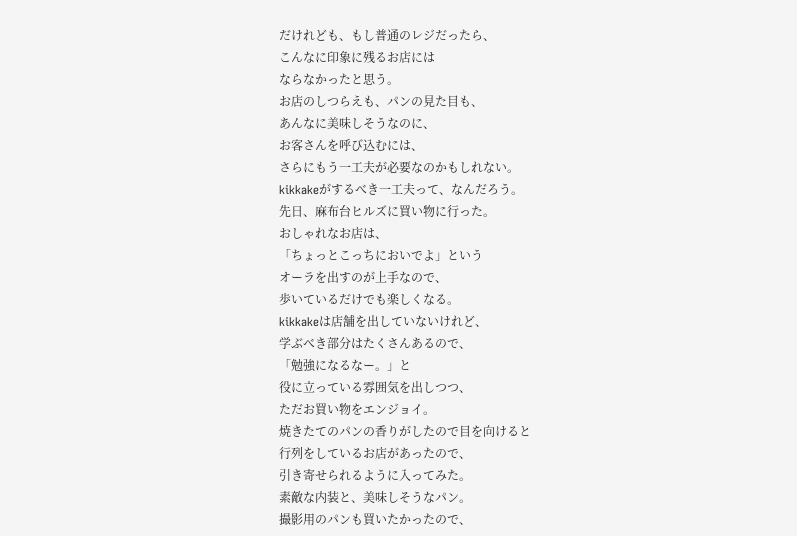だけれども、もし普通のレジだったら、
こんなに印象に残るお店には
ならなかったと思う。
お店のしつらえも、パンの見た目も、
あんなに美味しそうなのに、
お客さんを呼び込むには、
さらにもう一工夫が必要なのかもしれない。
kikkakeがするべき一工夫って、なんだろう。
先日、麻布台ヒルズに買い物に行った。
おしゃれなお店は、
「ちょっとこっちにおいでよ」という
オーラを出すのが上手なので、
歩いているだけでも楽しくなる。
kikkakeは店舗を出していないけれど、
学ぶべき部分はたくさんあるので、
「勉強になるなー。」と
役に立っている雰囲気を出しつつ、
ただお買い物をエンジョイ。
焼きたてのパンの香りがしたので目を向けると
行列をしているお店があったので、
引き寄せられるように入ってみた。
素敵な内装と、美味しそうなパン。
撮影用のパンも買いたかったので、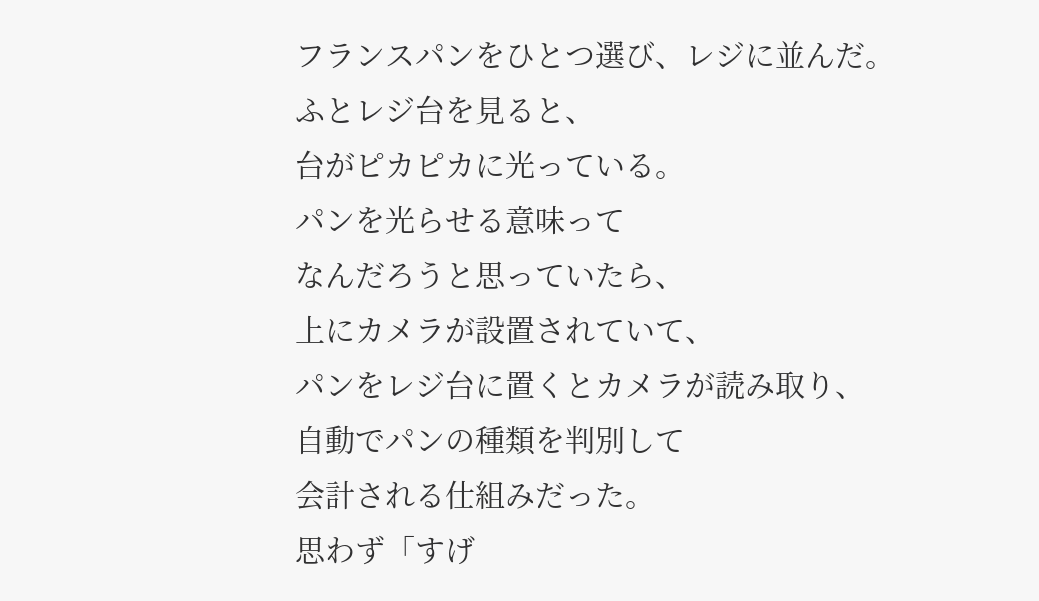フランスパンをひとつ選び、レジに並んだ。
ふとレジ台を見ると、
台がピカピカに光っている。
パンを光らせる意味って
なんだろうと思っていたら、
上にカメラが設置されていて、
パンをレジ台に置くとカメラが読み取り、
自動でパンの種類を判別して
会計される仕組みだった。
思わず「すげ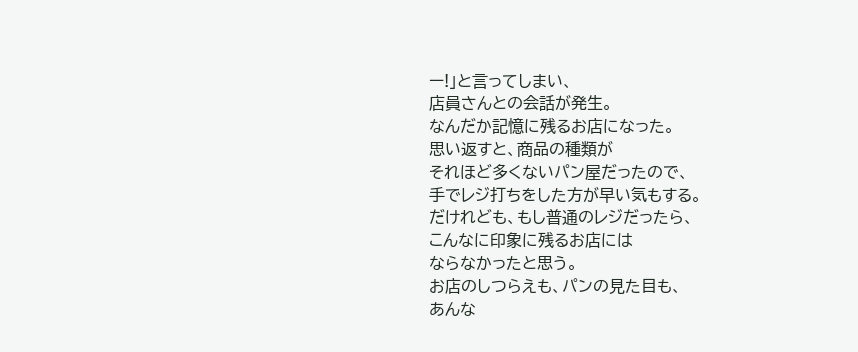ー!」と言ってしまい、
店員さんとの会話が発生。
なんだか記憶に残るお店になった。
思い返すと、商品の種類が
それほど多くないパン屋だったので、
手でレジ打ちをした方が早い気もする。
だけれども、もし普通のレジだったら、
こんなに印象に残るお店には
ならなかったと思う。
お店のしつらえも、パンの見た目も、
あんな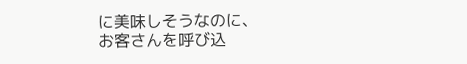に美味しそうなのに、
お客さんを呼び込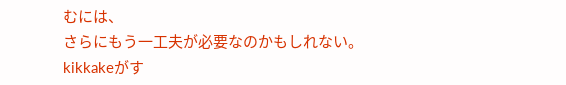むには、
さらにもう一工夫が必要なのかもしれない。
kikkakeがす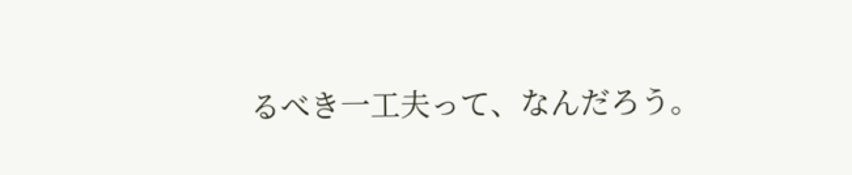るべき一工夫って、なんだろう。